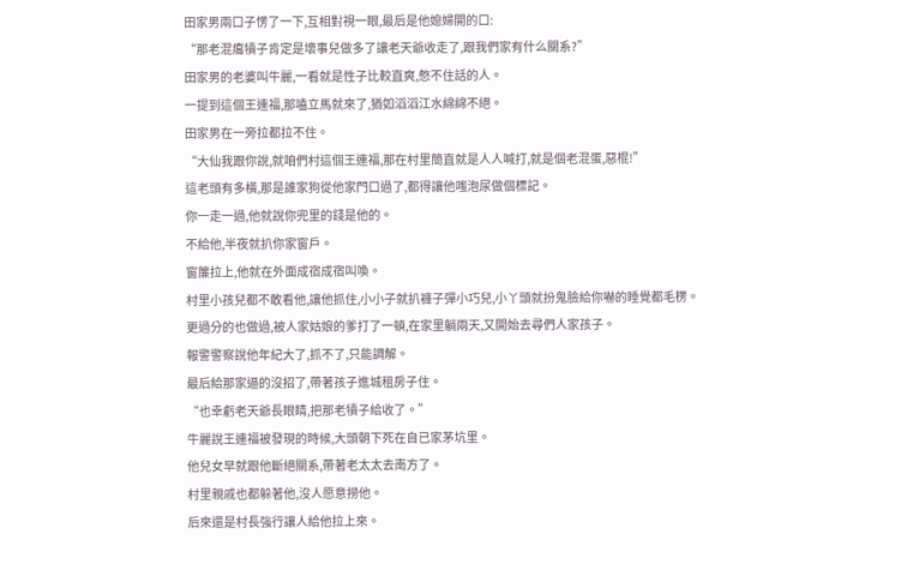田家男兩口子愣了一下,互相對視一眼,最后是他媳婦開的口:
“那老混癟犢子肯定是壞事兒做多了讓老天爺收走了,跟我們家有什么關系?”
田家男的老婆叫牛麗,一看就是性子比較直爽,憋不住話的人。
一提到這個王連福,那嗑立馬就來了,猶如滔滔江水綿綿不絕。
田家男在一旁拉都拉不住。
“大仙我跟你說,就咱們村這個王連福,那在村里簡直就是人人喊打,就是個老混蛋,惡棍!”
這老頭有多橫,那是誰家狗從他家門口過了,都得讓他嗤泡尿做個標記。
你一走一過,他就說你兜里的錢是他的。
不給他,半夜就扒你家窗戶。
窗簾拉上,他就在外面成宿成宿叫喚。
村里小孩兒都不敢看他,讓他抓住,小小子就扒褲子彈小巧兒,小丫頭就扮鬼臉給你嚇的睡覺都毛楞。
更過分的也做過,被人家姑娘的爹打了一頓,在家里躺兩天,又開始去尋們人家孩子。
報警警察說他年紀大了,抓不了,只能調解。
最后給那家逼的沒招了,帶著孩子進城租房子住。
“也幸虧老天爺長眼睛,把那老犢子給收了。”
牛麗說王連福被發現的時候,大頭朝下死在自已家茅坑里。
他兒女早就跟他斷絕關系,帶著老太太去南方了。
村里親戚也都躲著他,沒人愿意撈他。
后來還是村長強行讓人給他拉上來。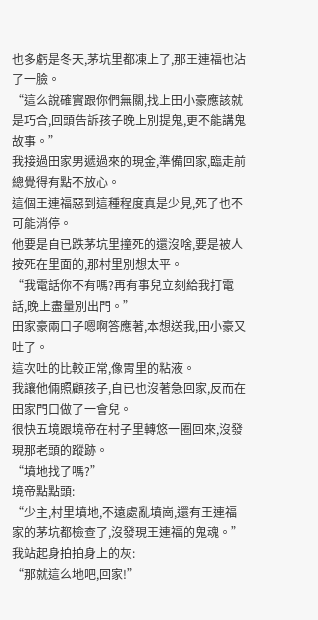也多虧是冬天,茅坑里都凍上了,那王連福也沾了一臉。
“這么說確實跟你們無關,找上田小豪應該就是巧合,回頭告訴孩子晚上別提鬼,更不能講鬼故事。”
我接過田家男遞過來的現金,準備回家,臨走前總覺得有點不放心。
這個王連福惡到這種程度真是少見,死了也不可能消停。
他要是自已跌茅坑里撞死的還沒啥,要是被人按死在里面的,那村里別想太平。
“我電話你不有嗎?再有事兒立刻給我打電話,晚上盡量別出門。”
田家豪兩口子嗯啊答應著,本想送我,田小豪又吐了。
這次吐的比較正常,像胃里的粘液。
我讓他倆照顧孩子,自已也沒著急回家,反而在田家門口做了一會兒。
很快五境跟境帝在村子里轉悠一圈回來,沒發現那老頭的蹤跡。
“墳地找了嗎?”
境帝點點頭:
“少主,村里墳地,不遠處亂墳崗,還有王連福家的茅坑都檢查了,沒發現王連福的鬼魂。”
我站起身拍拍身上的灰:
“那就這么地吧,回家!”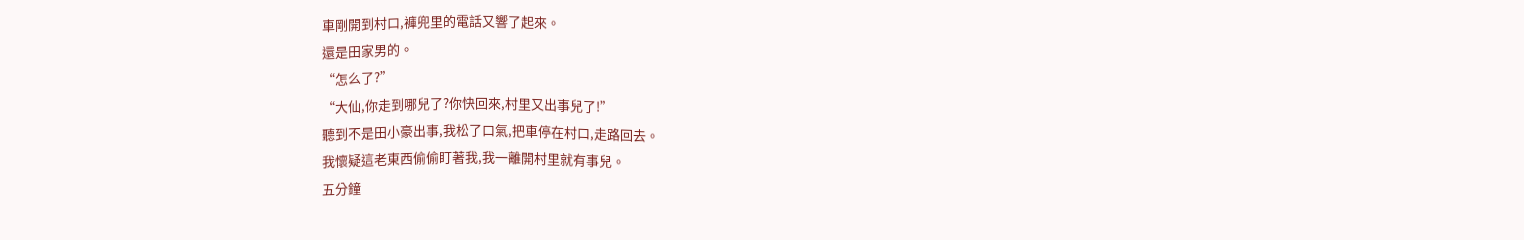車剛開到村口,褲兜里的電話又響了起來。
還是田家男的。
“怎么了?”
“大仙,你走到哪兒了?你快回來,村里又出事兒了!”
聽到不是田小豪出事,我松了口氣,把車停在村口,走路回去。
我懷疑這老東西偷偷盯著我,我一離開村里就有事兒。
五分鐘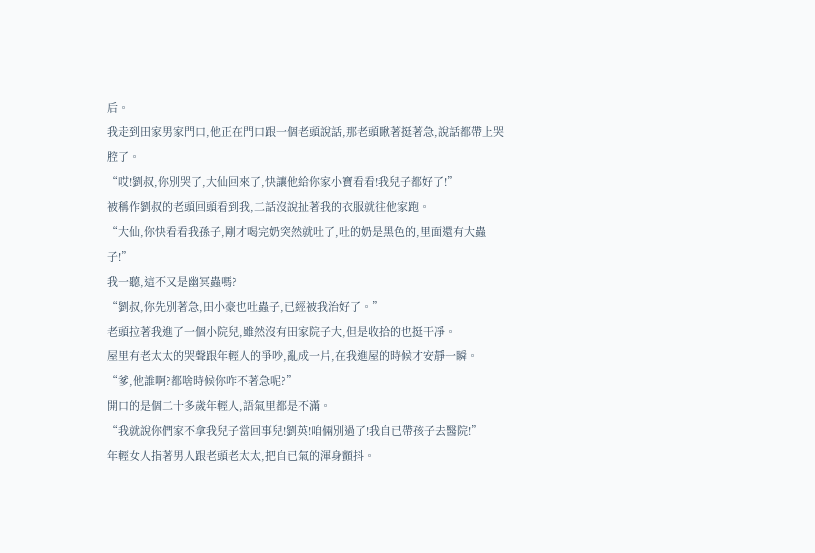后。
我走到田家男家門口,他正在門口跟一個老頭說話,那老頭瞅著挺著急,說話都帶上哭腔了。
“哎!劉叔,你別哭了,大仙回來了,快讓他給你家小寶看看!我兒子都好了!”
被稱作劉叔的老頭回頭看到我,二話沒說扯著我的衣服就往他家跑。
“大仙,你快看看我孫子,剛才喝完奶突然就吐了,吐的奶是黑色的,里面還有大蟲子!”
我一聽,這不又是幽冥蟲嗎?
“劉叔,你先別著急,田小豪也吐蟲子,已經被我治好了。”
老頭拉著我進了一個小院兒,雖然沒有田家院子大,但是收拾的也挺干凈。
屋里有老太太的哭聲跟年輕人的爭吵,亂成一片,在我進屋的時候才安靜一瞬。
“爹,他誰啊?都啥時候你咋不著急呢?”
開口的是個二十多歲年輕人,語氣里都是不滿。
“我就說你們家不拿我兒子當回事兒!劉英!咱倆別過了!我自已帶孩子去醫院!”
年輕女人指著男人跟老頭老太太,把自已氣的渾身顫抖。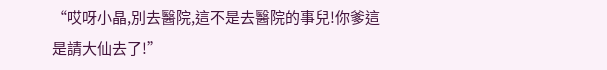“哎呀小晶,別去醫院,這不是去醫院的事兒!你爹這是請大仙去了!”